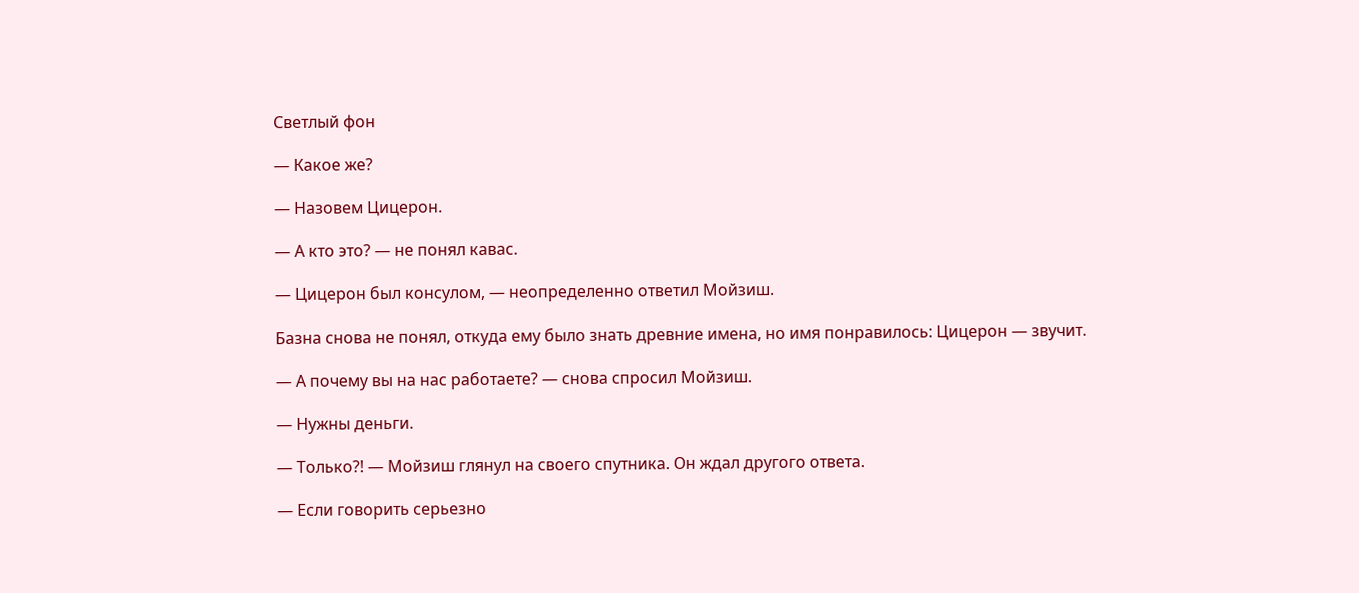Светлый фон

— Какое же?

— Назовем Цицерон.

— А кто это? — не понял кавас.

— Цицерон был консулом, — неопределенно ответил Мойзиш.

Базна снова не понял, откуда ему было знать древние имена, но имя понравилось: Цицерон — звучит.

— А почему вы на нас работаете? — снова спросил Мойзиш.

— Нужны деньги.

— Только?! — Мойзиш глянул на своего спутника. Он ждал другого ответа.

— Если говорить серьезно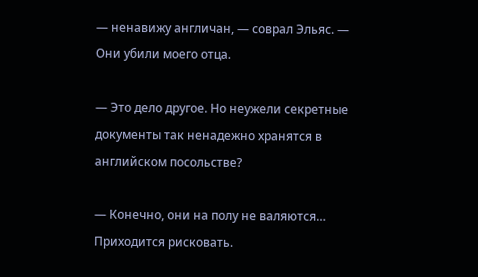— ненавижу англичан, — соврал Эльяс. — Они убили моего отца.

— Это дело другое. Но неужели секретные документы так ненадежно хранятся в английском посольстве?

— Конечно, они на полу не валяются… Приходится рисковать.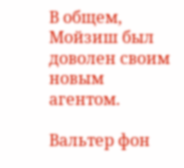В общем, Мойзиш был доволен своим новым агентом.

Вальтер фон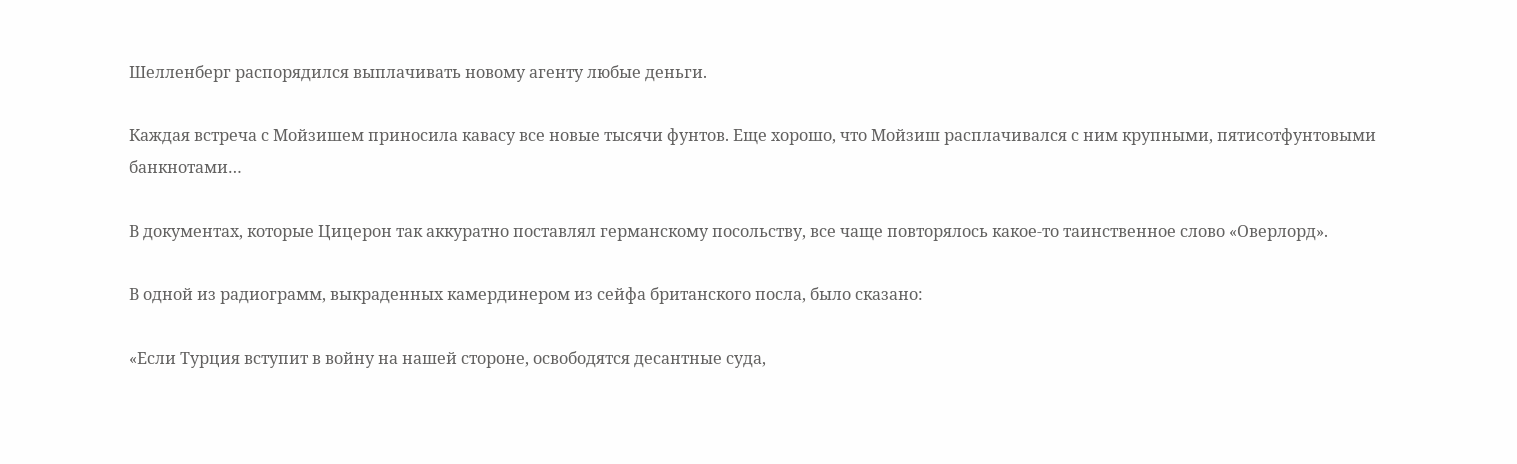Шелленберг распорядился выплачивать новому агенту любые деньги.

Каждая встреча с Мойзишем приносила кавасу все новые тысячи фунтов. Еще хорошо, что Мойзиш расплачивался с ним крупными, пятисотфунтовыми банкнотами…

В документах, которые Цицерон так аккуратно поставлял германскому посольству, все чаще повторялось какое-то таинственное слово «Оверлорд».

В одной из радиограмм, выкраденных камердинером из сейфа британского посла, было сказано:

«Если Турция вступит в войну на нашей стороне, освободятся десантные суда,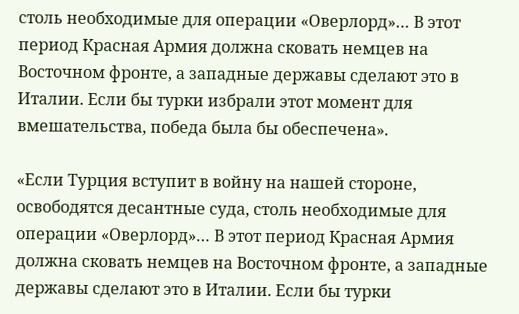столь необходимые для операции «Оверлорд»… В этот период Красная Армия должна сковать немцев на Восточном фронте, а западные державы сделают это в Италии. Если бы турки избрали этот момент для вмешательства, победа была бы обеспечена».

«Если Турция вступит в войну на нашей стороне, освободятся десантные суда, столь необходимые для операции «Оверлорд»… В этот период Красная Армия должна сковать немцев на Восточном фронте, а западные державы сделают это в Италии. Если бы турки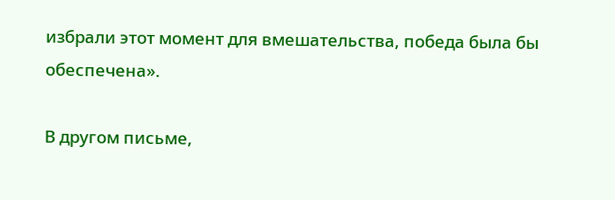избрали этот момент для вмешательства, победа была бы обеспечена».

В другом письме,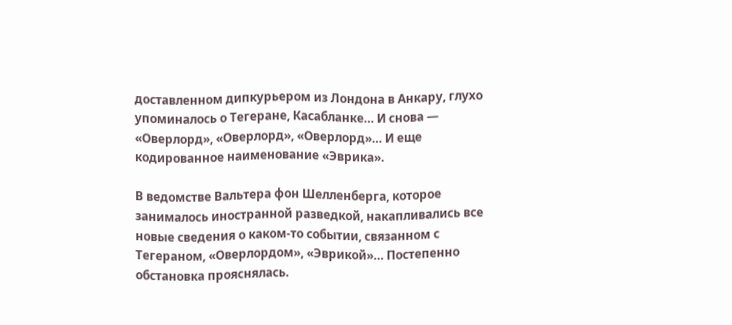доставленном дипкурьером из Лондона в Анкару, глухо упоминалось о Тегеране, Касабланке… И снова — «Оверлорд», «Оверлорд», «Оверлорд»… И еще кодированное наименование «Эврика».

В ведомстве Вальтера фон Шелленберга, которое занималось иностранной разведкой, накапливались все новые сведения о каком-то событии, связанном с Тегераном, «Оверлордом», «Эврикой»… Постепенно обстановка прояснялась.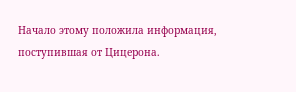Начало этому положила информация, поступившая от Цицерона.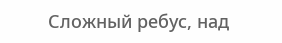Сложный ребус, над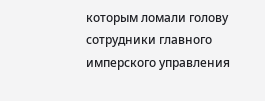которым ломали голову сотрудники главного имперского управления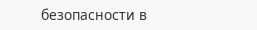безопасности в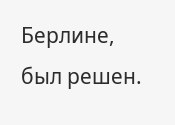Берлине, был решен.